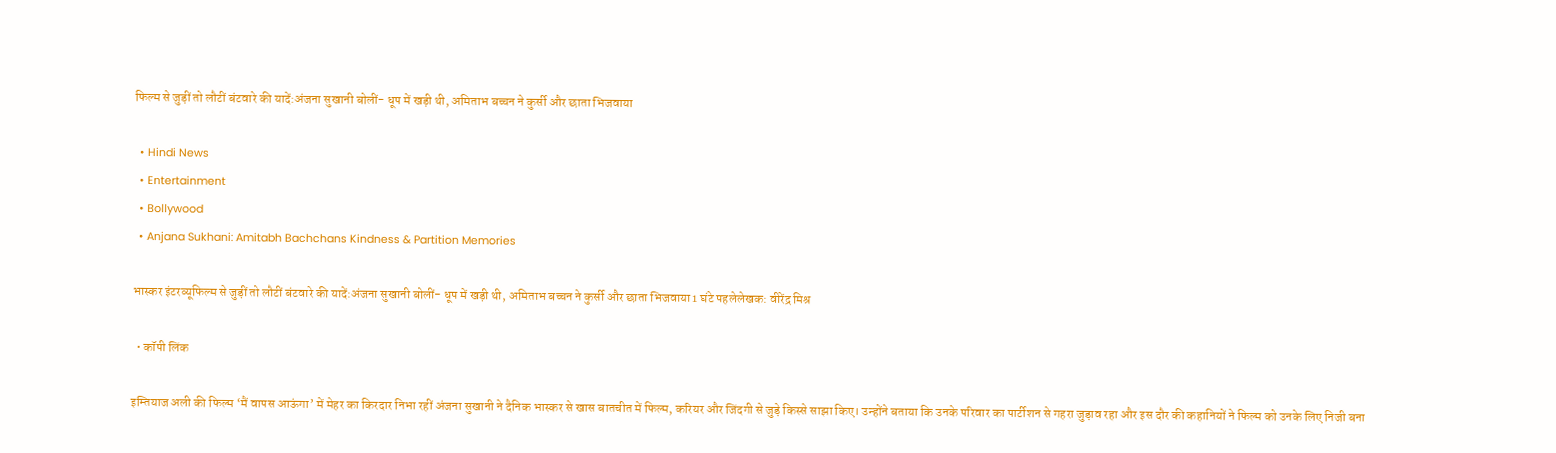फिल्म से जुड़ीं तो लौटीं बंटवारे की यादें:अंजना सुखानी बोलीं- धूप में खड़ी थी, अमिताभ बच्चन ने कुर्सी और छाता भिजवाया

  • Hindi News
  • Entertainment
  • Bollywood
  • Anjana Sukhani: Amitabh Bachchans Kindness & Partition Memories

भास्कर इंटरव्यूफिल्म से जुड़ीं तो लौटीं बंटवारे की यादें:अंजना सुखानी बोलीं- धूप में खड़ी थी, अमिताभ बच्चन ने कुर्सी और छाता भिजवाया1 घंटे पहलेलेखक: वीरेंद्र मिश्र

  • कॉपी लिंक

इम्तियाज अली की फिल्म ‘मैं वापस आऊंगा’ में मेहर का किरदार निभा रहीं अंजना सुखानी ने दैनिक भास्कर से खास बातचीत में फिल्म, करियर और जिंदगी से जुड़े किस्से साझा किए। उन्होंने बताया कि उनके परिवार का पार्टीशन से गहरा जुड़ाव रहा और इस दौर की कहानियों ने फिल्म को उनके लिए निजी बना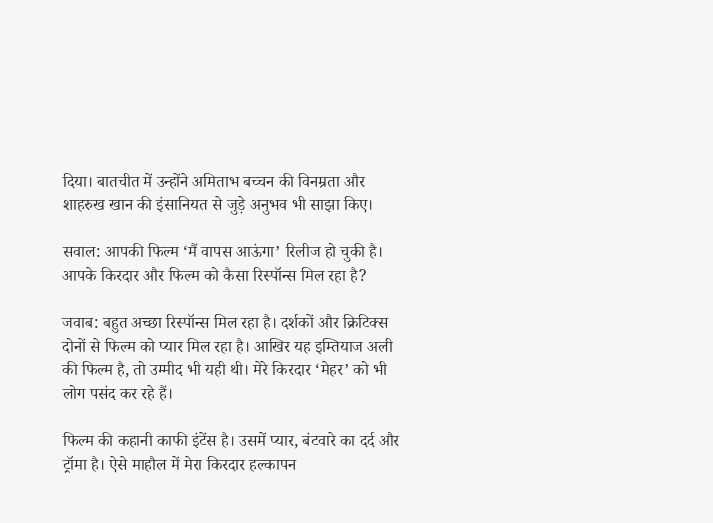दिया। बातचीत में उन्होंने अमिताभ बच्चन की विनम्रता और शाहरुख खान की इंसानियत से जुड़े अनुभव भी साझा किए।

सवाल: आपकी फिल्म ‘मैं वापस आऊंगा’ रिलीज हो चुकी है। आपके किरदार और फिल्म को कैसा रिस्पॉन्स मिल रहा है?

जवाब: बहुत अच्छा रिस्पॉन्स मिल रहा है। दर्शकों और क्रिटिक्स दोनों से फिल्म को प्यार मिल रहा है। आखिर यह इम्तियाज अली की फिल्म है, तो उम्मीद भी यही थी। मेरे किरदार ‘मेहर’ को भी लोग पसंद कर रहे हैं।

फिल्म की कहानी काफी इंटेंस है। उसमें प्यार, बंटवारे का दर्द और ट्रॉमा है। ऐसे माहौल में मेरा किरदार हल्कापन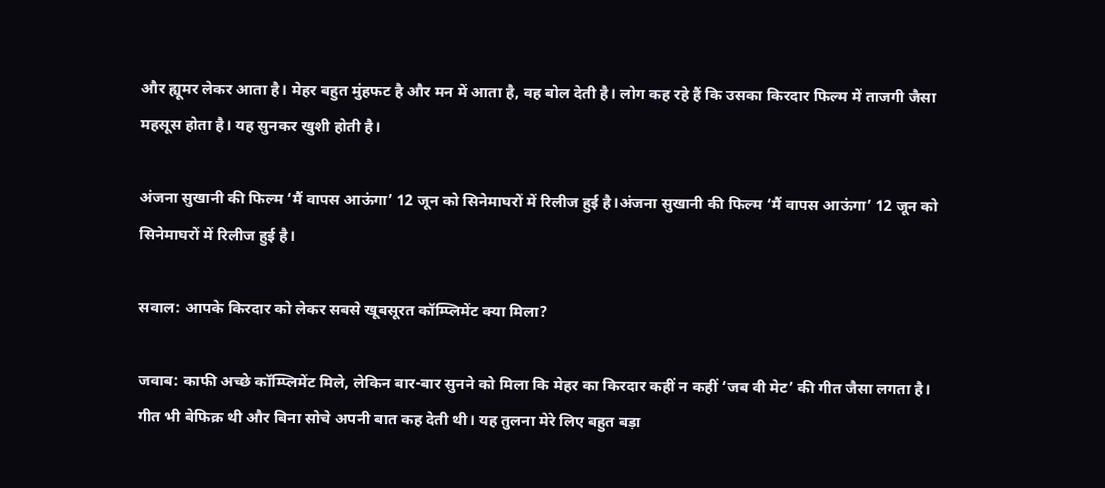और ह्यूमर लेकर आता है। मेहर बहुत मुंहफट है और मन में आता है, वह बोल देती है। लोग कह रहे हैं कि उसका किरदार फिल्म में ताजगी जैसा महसूस होता है। यह सुनकर खुशी होती है।

अंजना सुखानी की फिल्म ‘मैं वापस आऊंगा’ 12 जून को सिनेमाघरों में रिलीज हुई है।अंजना सुखानी की फिल्म ‘मैं वापस आऊंगा’ 12 जून को सिनेमाघरों में रिलीज हुई है।

सवाल: आपके किरदार को लेकर सबसे खूबसूरत कॉम्प्लिमेंट क्या मिला?

जवाब: काफी अच्छे कॉम्प्लिमेंट मिले, लेकिन बार-बार सुनने को मिला कि मेहर का किरदार कहीं न कहीं ‘जब वी मेट’ की गीत जैसा लगता है। गीत भी बेफिक्र थी और बिना सोचे अपनी बात कह देती थी। यह तुलना मेरे लिए बहुत बड़ा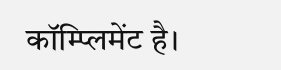कॉम्प्लिमेंट है।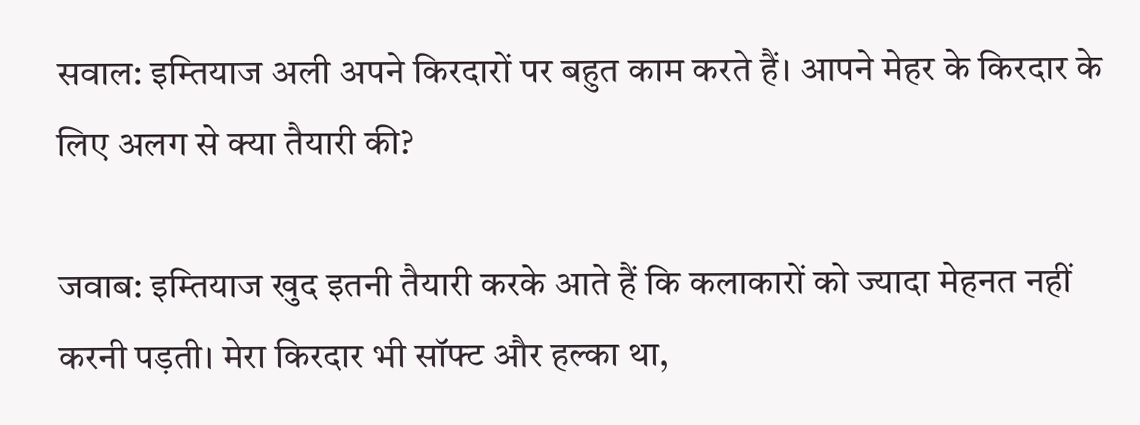सवाल: इम्तियाज अली अपने किरदारों पर बहुत काम करते हैं। आपने मेहर के किरदार के लिए अलग से क्या तैयारी की?

जवाब: इम्तियाज खुद इतनी तैयारी करके आते हैं कि कलाकारों को ज्यादा मेहनत नहीं करनी पड़ती। मेरा किरदार भी सॉफ्ट और हल्का था,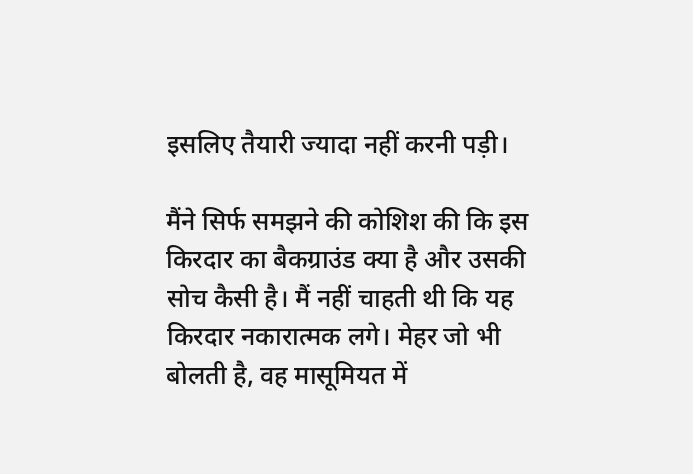इसलिए तैयारी ज्यादा नहीं करनी पड़ी।

मैंने सिर्फ समझने की कोशिश की कि इस किरदार का बैकग्राउंड क्या है और उसकी सोच कैसी है। मैं नहीं चाहती थी कि यह किरदार नकारात्मक लगे। मेहर जो भी बोलती है, वह मासूमियत में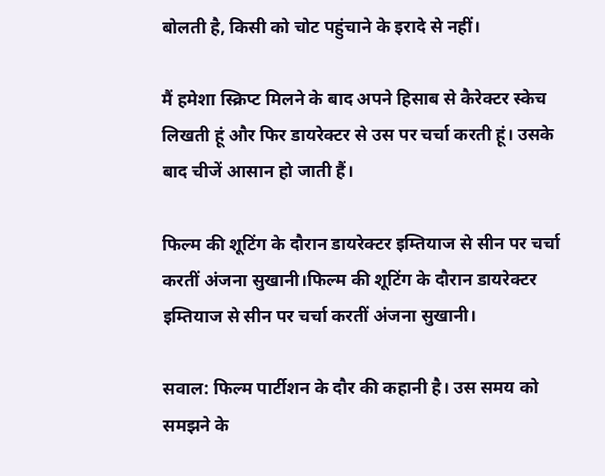बोलती है, किसी को चोट पहुंचाने के इरादे से नहीं।

मैं हमेशा स्क्रिप्ट मिलने के बाद अपने हिसाब से कैरेक्टर स्केच लिखती हूं और फिर डायरेक्टर से उस पर चर्चा करती हूं। उसके बाद चीजें आसान हो जाती हैं।

फिल्म की शूटिंग के दौरान डायरेक्टर इम्तियाज से सीन पर चर्चा करतीं अंजना सुखानी।फिल्म की शूटिंग के दौरान डायरेक्टर इम्तियाज से सीन पर चर्चा करतीं अंजना सुखानी।

सवाल: फिल्म पार्टीशन के दौर की कहानी है। उस समय को समझने के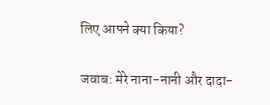लिए आपने क्या किया?

जवाब: मेरे नाना-नानी और दादा-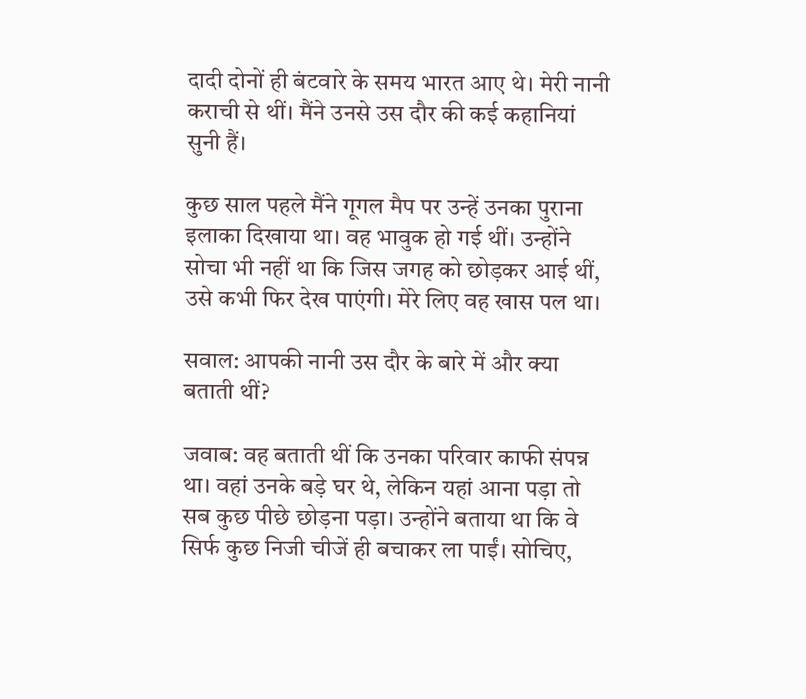दादी दोनों ही बंटवारे के समय भारत आए थे। मेरी नानी कराची से थीं। मैंने उनसे उस दौर की कई कहानियां सुनी हैं।

कुछ साल पहले मैंने गूगल मैप पर उन्हें उनका पुराना इलाका दिखाया था। वह भावुक हो गई थीं। उन्होंने सोचा भी नहीं था कि जिस जगह को छोड़कर आई थीं, उसे कभी फिर देख पाएंगी। मेरे लिए वह खास पल था।

सवाल: आपकी नानी उस दौर के बारे में और क्या बताती थीं?

जवाब: वह बताती थीं कि उनका परिवार काफी संपन्न था। वहां उनके बड़े घर थे, लेकिन यहां आना पड़ा तो सब कुछ पीछे छोड़ना पड़ा। उन्होंने बताया था कि वे सिर्फ कुछ निजी चीजें ही बचाकर ला पाईं। सोचिए,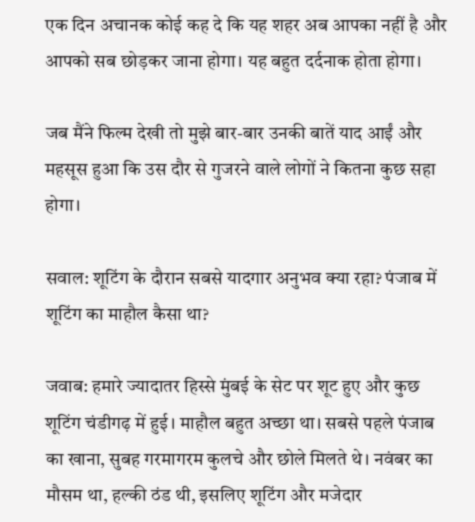एक दिन अचानक कोई कह दे कि यह शहर अब आपका नहीं है और आपको सब छोड़कर जाना होगा। यह बहुत दर्दनाक होता होगा।

जब मैंने फिल्म देखी तो मुझे बार-बार उनकी बातें याद आईं और महसूस हुआ कि उस दौर से गुजरने वाले लोगों ने कितना कुछ सहा होगा।

सवाल: शूटिंग के दौरान सबसे यादगार अनुभव क्या रहा? पंजाब में शूटिंग का माहौल कैसा था?

जवाब: हमारे ज्यादातर हिस्से मुंबई के सेट पर शूट हुए और कुछ शूटिंग चंडीगढ़ में हुई। माहौल बहुत अच्छा था। सबसे पहले पंजाब का खाना, सुबह गरमागरम कुलचे और छोले मिलते थे। नवंबर का मौसम था, हल्की ठंड थी, इसलिए शूटिंग और मजेदार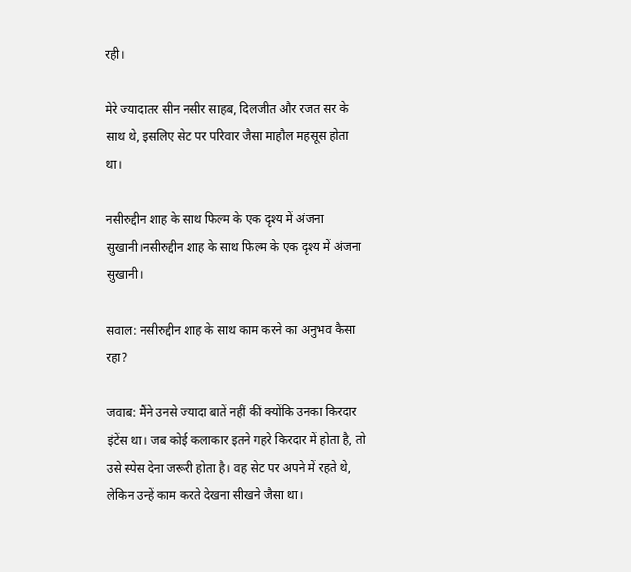रही।

मेरे ज्यादातर सीन नसीर साहब, दिलजीत और रजत सर के साथ थे, इसलिए सेट पर परिवार जैसा माहौल महसूस होता था।

नसीरुद्दीन शाह के साथ फिल्म के एक दृश्य में अंजना सुखानी।नसीरुद्दीन शाह के साथ फिल्म के एक दृश्य में अंजना सुखानी।

सवाल: नसीरुद्दीन शाह के साथ काम करने का अनुभव कैसा रहा?

जवाब: मैंने उनसे ज्यादा बातें नहीं कीं क्योंकि उनका किरदार इंटेंस था। जब कोई कलाकार इतने गहरे किरदार में होता है, तो उसे स्पेस देना जरूरी होता है। वह सेट पर अपने में रहते थे, लेकिन उन्हें काम करते देखना सीखने जैसा था।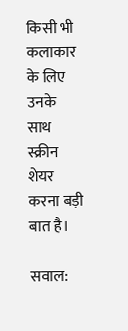किसी भी कलाकार के लिए उनके साथ स्क्रीन शेयर करना बड़ी बात है।

सवाल: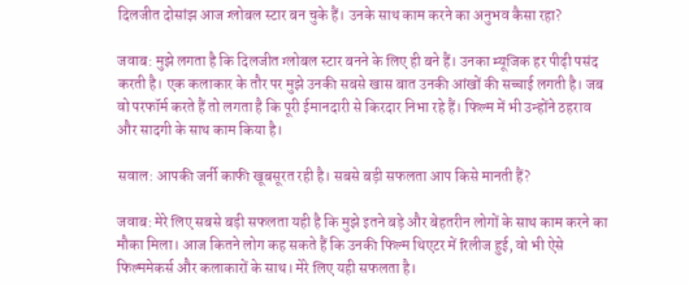दिलजीत दोसांझ आज ग्लोबल स्टार बन चुके हैं। उनके साथ काम करने का अनुभव कैसा रहा?

जवाब: मुझे लगता है कि दिलजीत ग्लोबल स्टार बनने के लिए ही बने हैं। उनका म्यूजिक हर पीढ़ी पसंद करती है। एक कलाकार के तौर पर मुझे उनकी सबसे खास बात उनकी आंखों की सच्चाई लगती है। जब वो परफॉर्म करते हैं तो लगता है कि पूरी ईमानदारी से किरदार निभा रहे हैं। फिल्म में भी उन्होंने ठहराव और सादगी के साथ काम किया है।

सवाल: आपकी जर्नी काफी खूबसूरत रही है। सबसे बड़ी सफलता आप किसे मानती हैं?

जवाब: मेरे लिए सबसे बड़ी सफलता यही है कि मुझे इतने बड़े और बेहतरीन लोगों के साथ काम करने का मौका मिला। आज कितने लोग कह सकते हैं कि उनकी फिल्म थिएटर में रिलीज हुई, वो भी ऐसे फिल्ममेकर्स और कलाकारों के साथ। मेरे लिए यही सफलता है।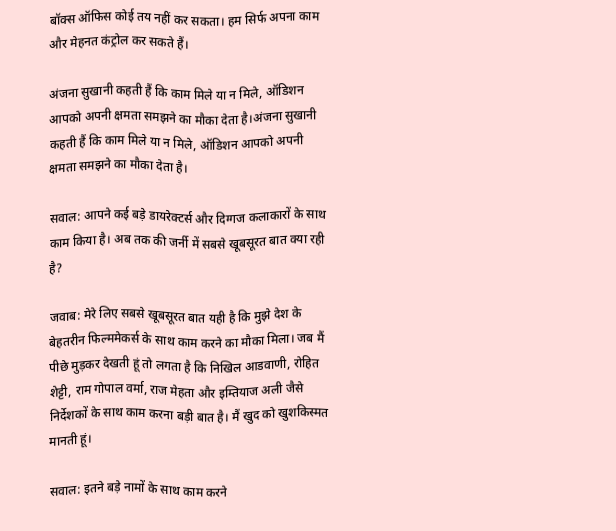बॉक्स ऑफिस कोई तय नहीं कर सकता। हम सिर्फ अपना काम और मेहनत कंट्रोल कर सकते हैं।

अंजना सुखानी कहती हैं कि काम मिले या न मिले, ऑडिशन आपको अपनी क्षमता समझने का मौका देता है।अंजना सुखानी कहती हैं कि काम मिले या न मिले, ऑडिशन आपको अपनी क्षमता समझने का मौका देता है।

सवाल: आपने कई बड़े डायरेक्टर्स और दिग्गज कलाकारों के साथ काम किया है। अब तक की जर्नी में सबसे खूबसूरत बात क्या रही है?

जवाब: मेरे लिए सबसे खूबसूरत बात यही है कि मुझे देश के बेहतरीन फिल्ममेकर्स के साथ काम करने का मौका मिला। जब मैं पीछे मुड़कर देखती हूं तो लगता है कि निखिल आडवाणी, रोहित शेट्टी, राम गोपाल वर्मा, राज मेहता और इम्तियाज अली जैसे निर्देशकों के साथ काम करना बड़ी बात है। मैं खुद को खुशकिस्मत मानती हूं।

सवाल: इतने बड़े नामों के साथ काम करने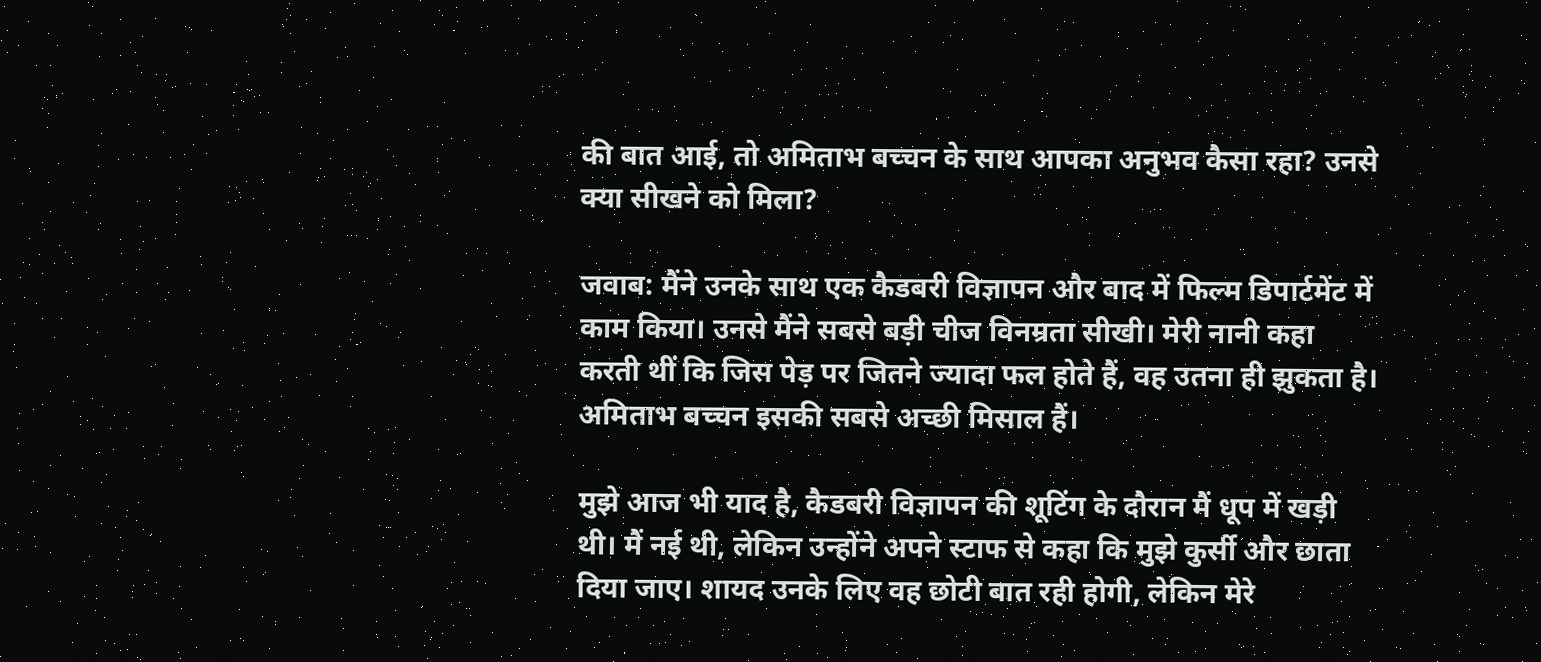की बात आई, तो अमिताभ बच्चन के साथ आपका अनुभव कैसा रहा? उनसे क्या सीखने को मिला?

जवाब: मैंने उनके साथ एक कैडबरी विज्ञापन और बाद में फिल्म डिपार्टमेंट में काम किया। उनसे मैंने सबसे बड़ी चीज विनम्रता सीखी। मेरी नानी कहा करती थीं कि जिस पेड़ पर जितने ज्यादा फल होते हैं, वह उतना ही झुकता है। अमिताभ बच्चन इसकी सबसे अच्छी मिसाल हैं।

मुझे आज भी याद है, कैडबरी विज्ञापन की शूटिंग के दौरान मैं धूप में खड़ी थी। मैं नई थी, लेकिन उन्होंने अपने स्टाफ से कहा कि मुझे कुर्सी और छाता दिया जाए। शायद उनके लिए वह छोटी बात रही होगी, लेकिन मेरे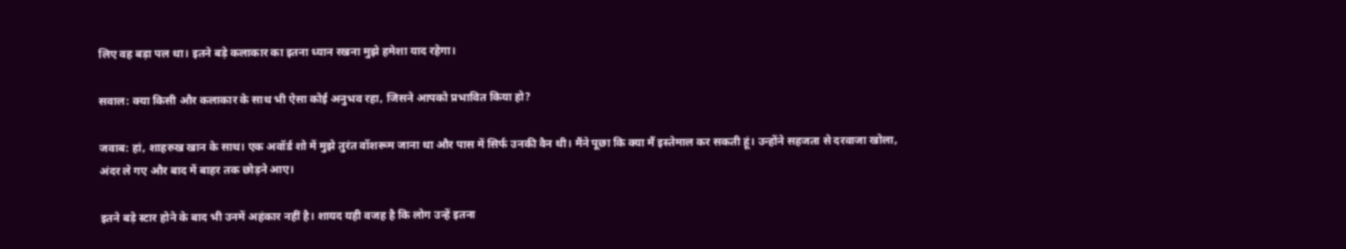लिए वह बड़ा पल था। इतने बड़े कलाकार का इतना ध्यान रखना मुझे हमेशा याद रहेगा।

सवाल: क्या किसी और कलाकार के साथ भी ऐसा कोई अनुभव रहा, जिसने आपको प्रभावित किया हो?

जवाब: हां, शाहरुख खान के साथ। एक अवॉर्ड शो में मुझे तुरंत वॉशरूम जाना था और पास में सिर्फ उनकी वैन थी। मैंने पूछा कि क्या मैं इस्तेमाल कर सकती हूं। उन्होंने सहजता से दरवाजा खोला, अंदर ले गए और बाद में बाहर तक छोड़ने आए।

इतने बड़े स्टार होने के बाद भी उनमें अहंकार नहीं है। शायद यही वजह है कि लोग उन्हें इतना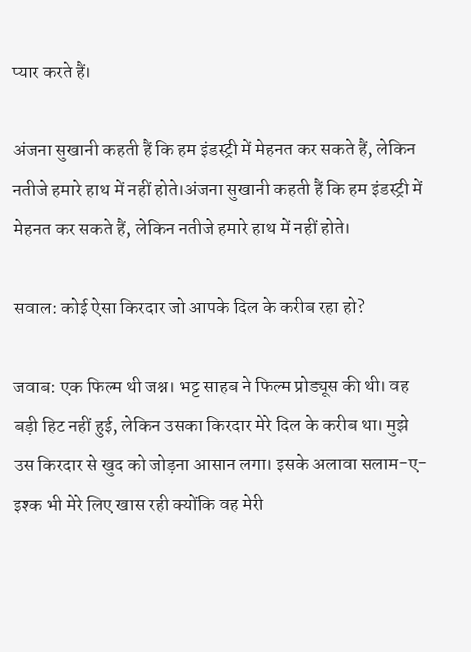प्यार करते हैं।

अंजना सुखानी कहती हैं कि हम इंडस्ट्री में मेहनत कर सकते हैं, लेकिन नतीजे हमारे हाथ में नहीं होते।अंजना सुखानी कहती हैं कि हम इंडस्ट्री में मेहनत कर सकते हैं, लेकिन नतीजे हमारे हाथ में नहीं होते।

सवाल: कोई ऐसा किरदार जो आपके दिल के करीब रहा हो?

जवाब: एक फिल्म थी जश्न। भट्ट साहब ने फिल्म प्रोड्यूस की थी। वह बड़ी हिट नहीं हुई, लेकिन उसका किरदार मेरे दिल के करीब था। मुझे उस किरदार से खुद को जोड़ना आसान लगा। इसके अलावा सलाम-ए-इश्क भी मेरे लिए खास रही क्योंकि वह मेरी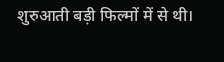शुरुआती बड़ी फिल्मों में से थी।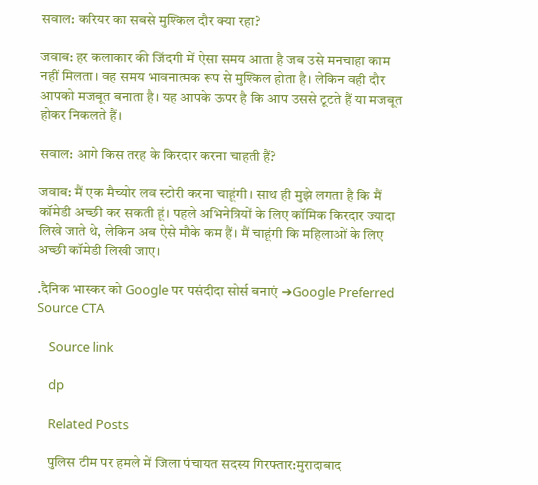सवाल: करियर का सबसे मुश्किल दौर क्या रहा?

जवाब: हर कलाकार की जिंदगी में ऐसा समय आता है जब उसे मनचाहा काम नहीं मिलता। वह समय भावनात्मक रूप से मुश्किल होता है। लेकिन वही दौर आपको मजबूत बनाता है। यह आपके ऊपर है कि आप उससे टूटते हैं या मजबूत होकर निकलते हैं।

सवाल: आगे किस तरह के किरदार करना चाहती हैं?

जवाब: मैं एक मैच्योर लव स्टोरी करना चाहूंगी। साथ ही मुझे लगता है कि मैं कॉमेडी अच्छी कर सकती हूं। पहले अभिनेत्रियों के लिए कॉमिक किरदार ज्यादा लिखे जाते थे, लेकिन अब ऐसे मौके कम हैं। मैं चाहूंगी कि महिलाओं के लिए अच्छी कॉमेडी लिखी जाए।

.दैनिक भास्कर को Google पर पसंदीदा सोर्स बनाएं ➔Google Preferred Source CTA

    Source link

    dp

    Related Posts

    पुलिस टीम पर हमले में जिला पंचायत सदस्य गिरफ्तार:मुरादाबाद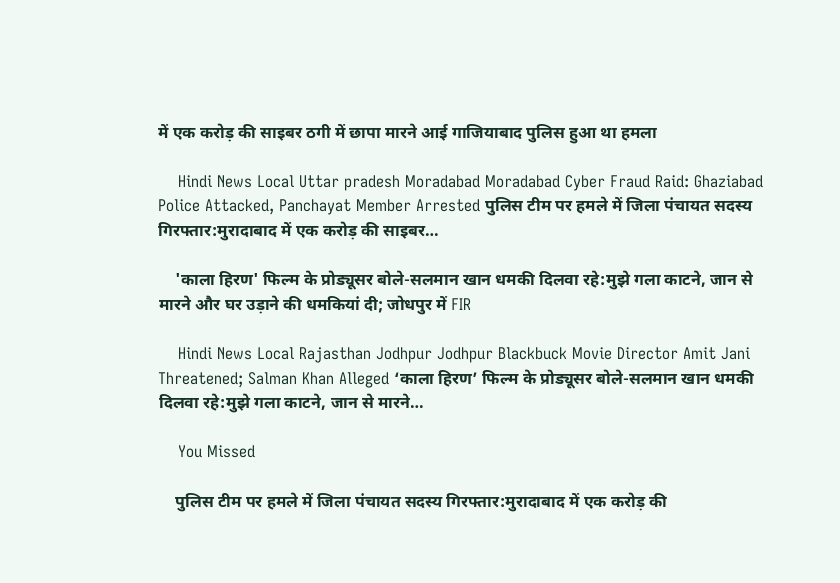में एक करोड़ की साइबर ठगी में छापा मारने आई गाजियाबाद पुलिस हुआ था हमला

    Hindi News Local Uttar pradesh Moradabad Moradabad Cyber Fraud Raid: Ghaziabad Police Attacked, Panchayat Member Arrested पुलिस टीम पर हमले में जिला पंचायत सदस्य गिरफ्तार:मुरादाबाद में एक करोड़ की साइबर…

    'काला हिरण' फिल्म के प्रोड्यूसर बोले-सलमान खान धमकी दिलवा रहे:मुझे गला काटने, जान से मारने और घर उड़ाने की धमकियां दी; जोधपुर में FIR

    Hindi News Local Rajasthan Jodhpur Jodhpur Blackbuck Movie Director Amit Jani Threatened; Salman Khan Alleged ‘काला हिरण’ फिल्म के प्रोड्यूसर बोले-सलमान खान धमकी दिलवा रहे:मुझे गला काटने, जान से मारने…

    You Missed

    पुलिस टीम पर हमले में जिला पंचायत सदस्य गिरफ्तार:मुरादाबाद में एक करोड़ की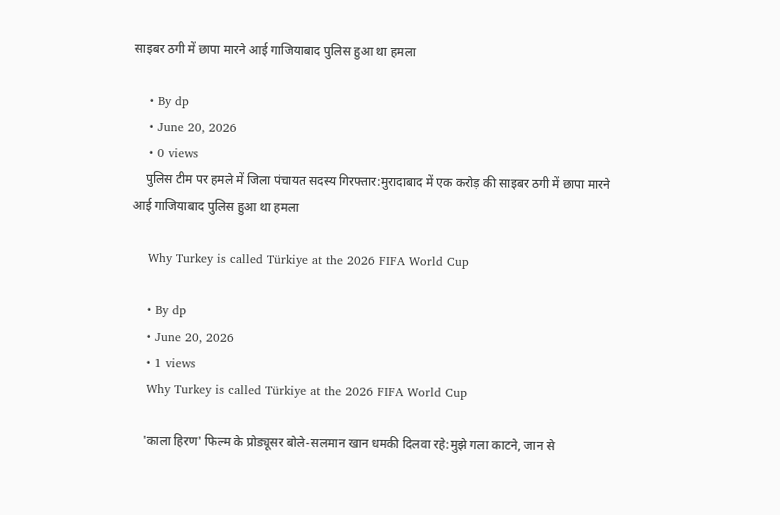साइबर ठगी में छापा मारने आई गाजियाबाद पुलिस हुआ था हमला

    • By dp
    • June 20, 2026
    • 0 views
    पुलिस टीम पर हमले में जिला पंचायत सदस्य गिरफ्तार:मुरादाबाद में एक करोड़ की साइबर ठगी में छापा मारने आई गाजियाबाद पुलिस हुआ था हमला

    Why Turkey is called Türkiye at the 2026 FIFA World Cup

    • By dp
    • June 20, 2026
    • 1 views
    Why Turkey is called Türkiye at the 2026 FIFA World Cup

    'काला हिरण' फिल्म के प्रोड्यूसर बोले-सलमान खान धमकी दिलवा रहे:मुझे गला काटने, जान से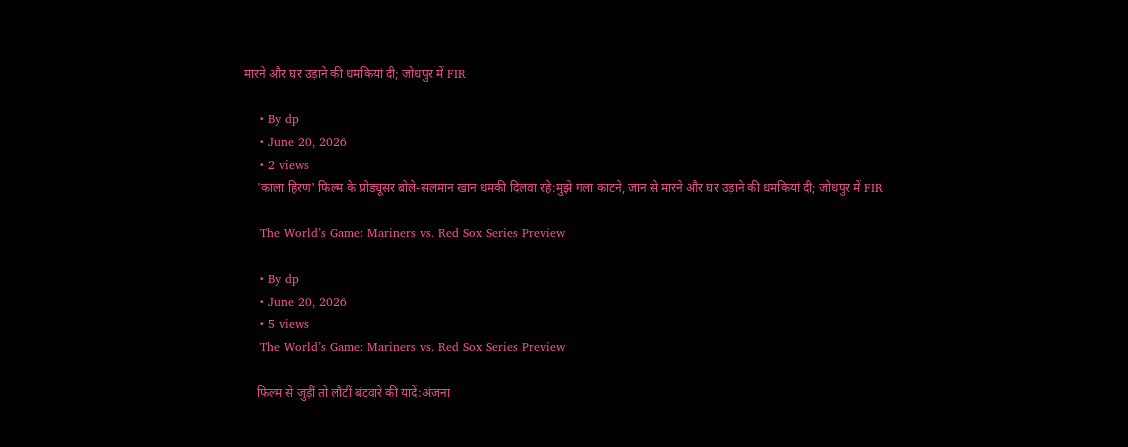मारने और घर उड़ाने की धमकियां दी; जोधपुर में FIR

    • By dp
    • June 20, 2026
    • 2 views
    'काला हिरण' फिल्म के प्रोड्यूसर बोले-सलमान खान धमकी दिलवा रहे:मुझे गला काटने, जान से मारने और घर उड़ाने की धमकियां दी; जोधपुर में FIR

    The World’s Game: Mariners vs. Red Sox Series Preview

    • By dp
    • June 20, 2026
    • 5 views
    The World’s Game: Mariners vs. Red Sox Series Preview

    फिल्म से जुड़ीं तो लौटीं बंटवारे की यादें:अंजना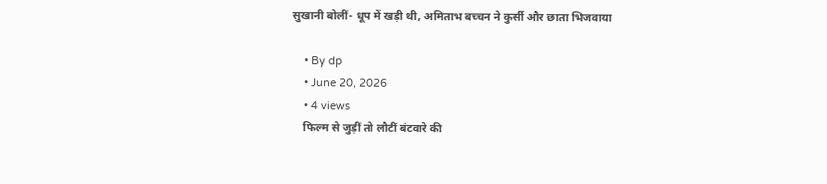सुखानी बोलीं- धूप में खड़ी थी, अमिताभ बच्चन ने कुर्सी और छाता भिजवाया

    • By dp
    • June 20, 2026
    • 4 views
    फिल्म से जुड़ीं तो लौटीं बंटवारे की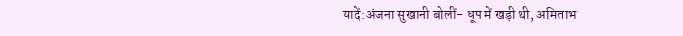यादें:अंजना सुखानी बोलीं- धूप में खड़ी थी, अमिताभ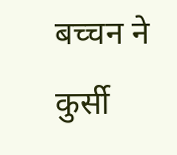बच्चन ने कुर्सी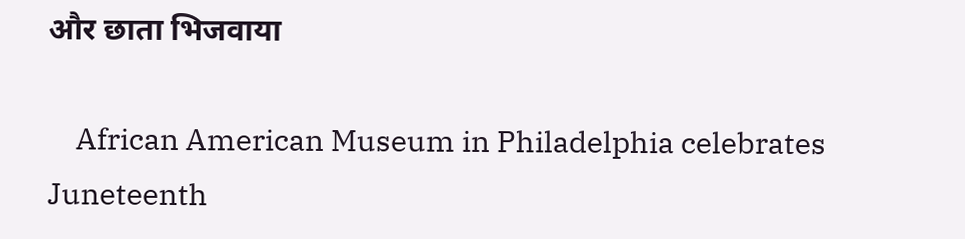और छाता भिजवाया

    African American Museum in Philadelphia celebrates Juneteenth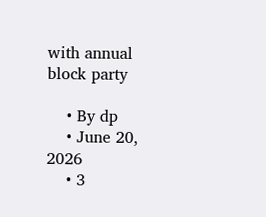with annual block party

    • By dp
    • June 20, 2026
    • 3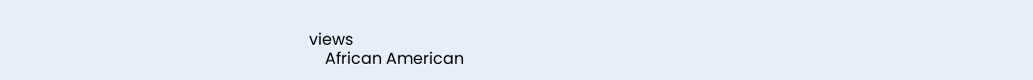views
    African American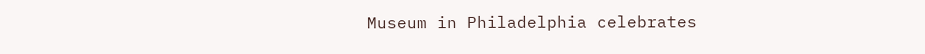Museum in Philadelphia celebrates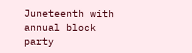Juneteenth with annual block party